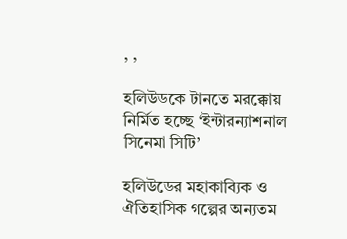, ,

হলিউডকে টানতে মরক্কোয় নির্মিত হচ্ছে ‘ইন্টারন্যাশনাল সিনেমা সিটি’

হলিউডের মহাকাব্যিক ও ঐতিহাসিক গল্পের অন্যতম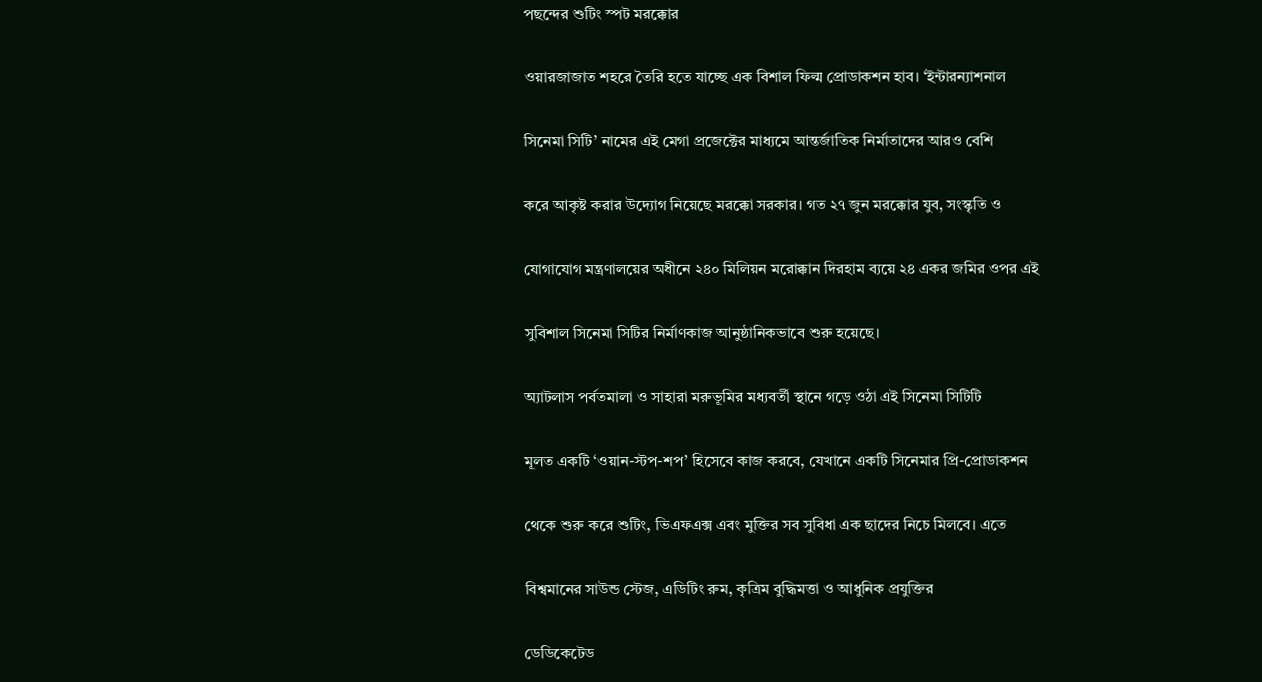পছন্দের শুটিং স্পট মরক্কোর

ওয়ারজাজাত শহরে তৈরি হতে যাচ্ছে এক বিশাল ফিল্ম প্রোডাকশন হাব। ‘ইন্টারন্যাশনাল

সিনেমা সিটি’ নামের এই মেগা প্রজেক্টের মাধ্যমে আন্তর্জাতিক নির্মাতাদের আরও বেশি

করে আকৃষ্ট করার উদ্যোগ নিয়েছে মরক্কো সরকার। গত ২৭ জুন মরক্কোর যুব, সংস্কৃতি ও

যোগাযোগ মন্ত্রণালয়ের অধীনে ২৪০ মিলিয়ন মরোক্কান দিরহাম ব্যয়ে ২৪ একর জমির ওপর এই

সুবিশাল সিনেমা সিটির নির্মাণকাজ আনুষ্ঠানিকভাবে শুরু হয়েছে।

অ্যাটলাস পর্বতমালা ও সাহারা মরুভূমির মধ্যবর্তী স্থানে গড়ে ওঠা এই সিনেমা সিটিটি

মূলত একটি ‘ওয়ান-স্টপ-শপ’ হিসেবে কাজ করবে, যেখানে একটি সিনেমার প্রি-প্রোডাকশন

থেকে শুরু করে শুটিং, ভিএফএক্স এবং মুক্তির সব সুবিধা এক ছাদের নিচে মিলবে। এতে

বিশ্বমানের সাউন্ড স্টেজ, এডিটিং রুম, কৃত্রিম বুদ্ধিমত্তা ও আধুনিক প্রযুক্তির

ডেডিকেটেড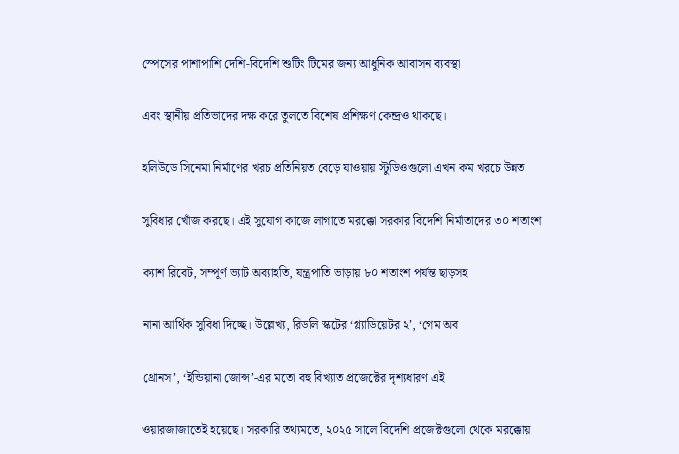স্পেসের পাশাপাশি দেশি-বিদেশি শুটিং টিমের জন্য আধুনিক আবাসন ব্যবস্থা

এবং স্থানীয় প্রতিভাদের দক্ষ করে তুলতে বিশেষ প্রশিক্ষণ কেন্দ্রও থাকছে।

হলিউডে সিনেমা নির্মাণের খরচ প্রতিনিয়ত বেড়ে যাওয়ায় স্টুডিওগুলো এখন কম খরচে উন্নত

সুবিধার খোঁজ করছে। এই সুযোগ কাজে লাগাতে মরক্কো সরকার বিদেশি নির্মাতাদের ৩০ শতাংশ

ক্যাশ রিবেট, সম্পূর্ণ ভ্যাট অব্যাহতি, যন্ত্রপাতি ভাড়ায় ৮০ শতাংশ পর্যন্ত ছাড়সহ

নানা আর্থিক সুবিধা দিচ্ছে। উল্লেখ্য, রিডলি স্কটের ‘গ্ল্যাডিয়েটর ২’, ‘গেম অব

থ্রোনস’, ‘ইন্ডিয়ানা জোন্স’-এর মতো বহু বিখ্যাত প্রজেক্টের দৃশ্যধারণ এই

ওয়ারজাজাতেই হয়েছে। সরকারি তথ্যমতে, ২০২৫ সালে বিদেশি প্রজেক্টগুলো থেকে মরক্কোয়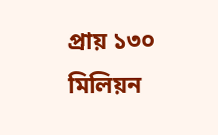প্রায় ১৩০ মিলিয়ন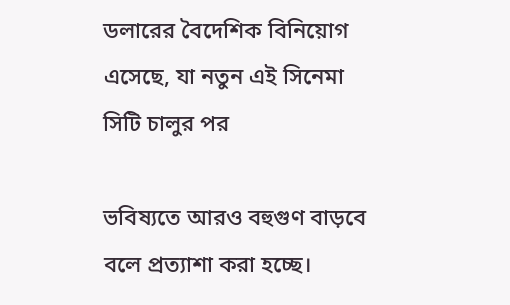ডলারের বৈদেশিক বিনিয়োগ এসেছে, যা নতুন এই সিনেমা সিটি চালুর পর

ভবিষ্যতে আরও বহুগুণ বাড়বে বলে প্রত্যাশা করা হচ্ছে।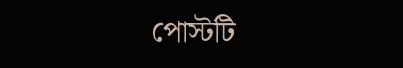পোস্টটি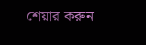শেয়ার করুন